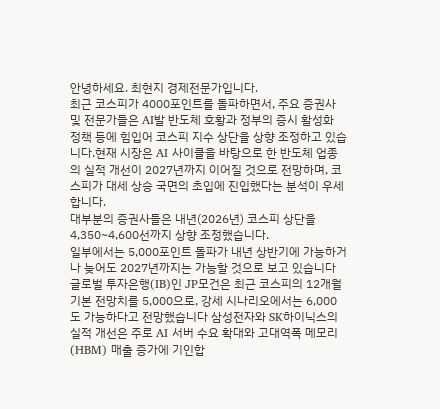안녕하세요. 최현지 경제전문가입니다.
최근 코스피가 4000포인트를 돌파하면서, 주요 증권사 및 전문가들은 AI발 반도체 호황과 정부의 증시 활성화 정책 등에 힘입어 코스피 지수 상단을 상향 조정하고 있습니다.현재 시장은 AI 사이클을 바탕으로 한 반도체 업종의 실적 개선이 2027년까지 이어질 것으로 전망하며, 코스피가 대세 상승 국면의 초입에 진입했다는 분석이 우세합니다.
대부분의 증권사들은 내년(2026년) 코스피 상단을 4,350~4,600선까지 상향 조정했습니다.
일부에서는 5,000포인트 돌파가 내년 상반기에 가능하거나 늦어도 2027년까지는 가능할 것으로 보고 있습니다 글로벌 투자은행(IB)인 JP모건은 최근 코스피의 12개월 기본 전망치를 5,000으로, 강세 시나리오에서는 6,000도 가능하다고 전망했습니다 삼성전자와 SK하이닉스의 실적 개선은 주로 AI 서버 수요 확대와 고대역폭 메모리(HBM) 매출 증가에 기인합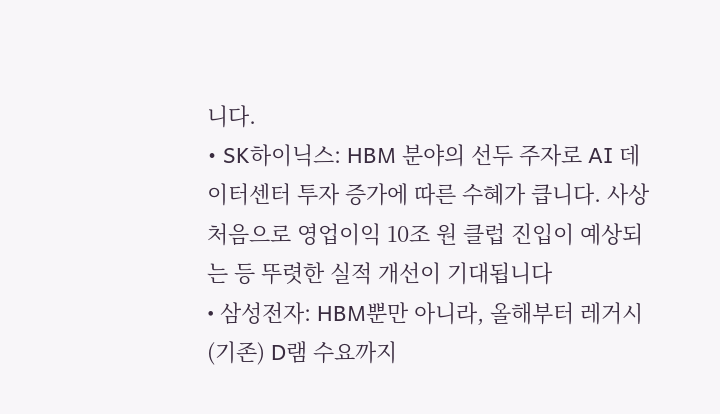니다.
• SK하이닉스: HBM 분야의 선두 주자로 AI 데이터센터 투자 증가에 따른 수혜가 큽니다. 사상 처음으로 영업이익 10조 원 클럽 진입이 예상되는 등 뚜렷한 실적 개선이 기대됩니다
• 삼성전자: HBM뿐만 아니라, 올해부터 레거시(기존) D램 수요까지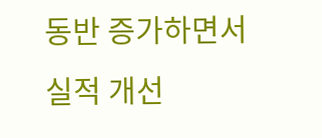동반 증가하면서 실적 개선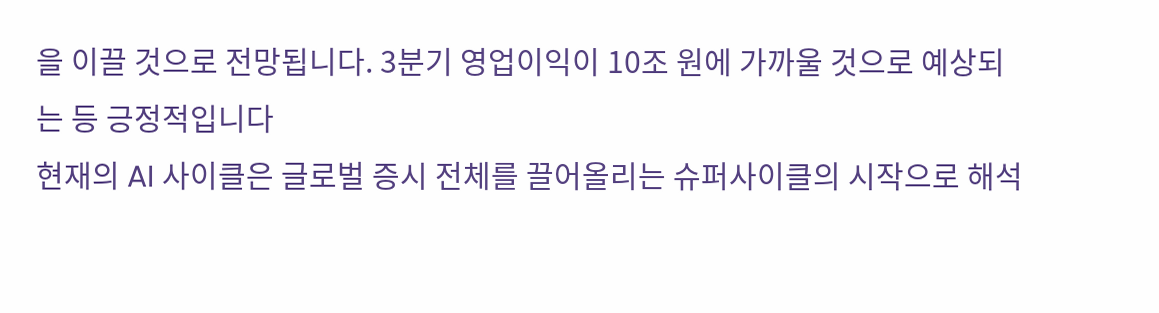을 이끌 것으로 전망됩니다. 3분기 영업이익이 10조 원에 가까울 것으로 예상되는 등 긍정적입니다
현재의 AI 사이클은 글로벌 증시 전체를 끌어올리는 슈퍼사이클의 시작으로 해석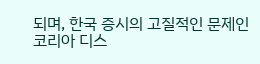되며, 한국 증시의 고질적인 문제인 코리아 디스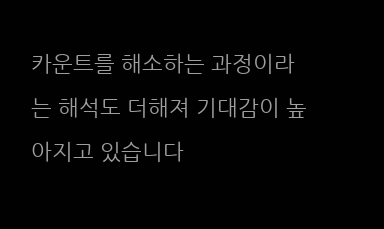카운트를 해소하는 과정이라는 해석도 더해져 기대감이 높아지고 있습니다